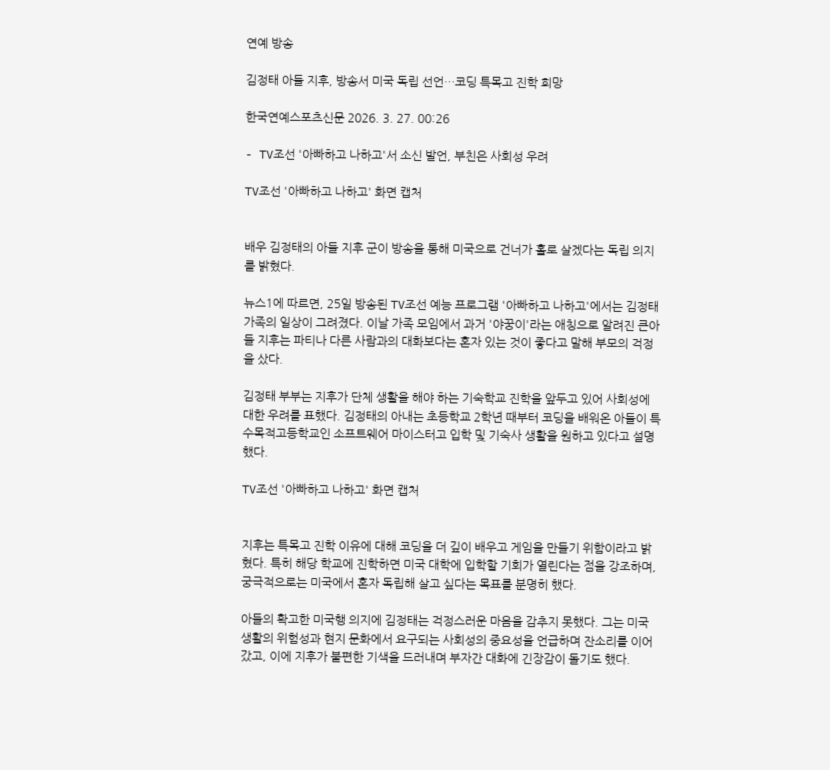연예 방송

김정태 아들 지후, 방송서 미국 독립 선언…코딩 특목고 진학 희망

한국연예스포츠신문 2026. 3. 27. 00:26

- TV조선 '아빠하고 나하고'서 소신 발언, 부친은 사회성 우려

TV조선 '아빠하고 나하고' 화면 캡처


배우 김정태의 아들 지후 군이 방송을 통해 미국으로 건너가 홀로 살겠다는 독립 의지를 밝혔다.

뉴스1에 따르면, 25일 방송된 TV조선 예능 프로그램 '아빠하고 나하고'에서는 김정태 가족의 일상이 그려졌다. 이날 가족 모임에서 과거 '야꿍이'라는 애칭으로 알려진 큰아들 지후는 파티나 다른 사람과의 대화보다는 혼자 있는 것이 좋다고 말해 부모의 걱정을 샀다.

김정태 부부는 지후가 단체 생활을 해야 하는 기숙학교 진학을 앞두고 있어 사회성에 대한 우려를 표했다. 김정태의 아내는 초등학교 2학년 때부터 코딩을 배워온 아들이 특수목적고등학교인 소프트웨어 마이스터고 입학 및 기숙사 생활을 원하고 있다고 설명했다.

TV조선 '아빠하고 나하고' 화면 캡처


지후는 특목고 진학 이유에 대해 코딩을 더 깊이 배우고 게임을 만들기 위함이라고 밝혔다. 특히 해당 학교에 진학하면 미국 대학에 입학할 기회가 열린다는 점을 강조하며, 궁극적으로는 미국에서 혼자 독립해 살고 싶다는 목표를 분명히 했다.

아들의 확고한 미국행 의지에 김정태는 걱정스러운 마음을 감추지 못했다. 그는 미국 생활의 위험성과 현지 문화에서 요구되는 사회성의 중요성을 언급하며 잔소리를 이어갔고, 이에 지후가 불편한 기색을 드러내며 부자간 대화에 긴장감이 돌기도 했다.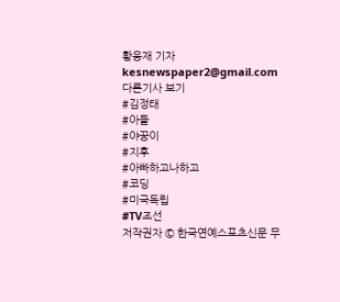황웅재 기자
kesnewspaper2@gmail.com
다른기사 보기
#김정태
#아들
#야꿍이
#지후
#아빠하고나하고
#코딩
#미국독립
#TV조선
저작권자 © 한국연예스포츠신문 무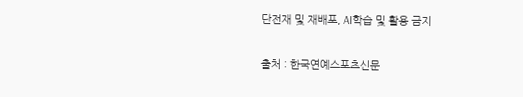단전재 및 재배포, AI학습 및 활용 금지

출처 : 한국연예스포츠신문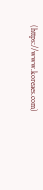(https://www.koreaes.com)